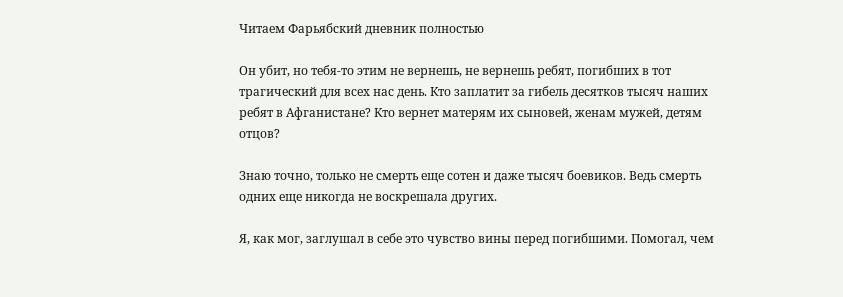Читаем Фарьябский дневник полностью

Он убит, но тебя-то этим не вернешь, не вернешь ребят, погибших в тот трагический для всех нас день. Кто заплатит за гибель десятков тысяч наших ребят в Афганистане? Кто вернет матерям их сыновей, женам мужей, детям отцов?

Знаю точно, только не смерть еще сотен и даже тысяч боевиков. Ведь смерть одних еще никогда не воскрешала других.

Я, как мог, заглушал в себе это чувство вины перед погибшими. Помогал, чем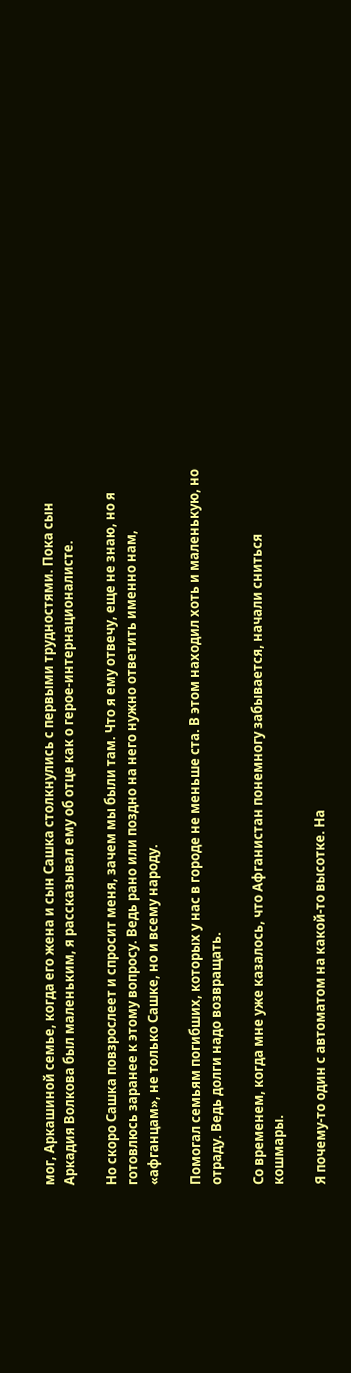мог, Аркашиной семье, когда его жена и сын Сашка столкнулись с первыми трудностями. Пока сын Аркадия Волкова был маленьким, я рассказывал ему об отце как о герое-интернационалисте.

Но скоро Сашка повзрослеет и спросит меня, зачем мы были там. Что я ему отвечу, еще не знаю, но я готовлюсь заранее к этому вопросу. Ведь рано или поздно на него нужно ответить именно нам, «афганцам», не только Сашке, но и всему народу.

Помогал семьям погибших, которых у нас в городе не меньше ста. В этом находил хоть и маленькую, но отраду. Ведь долги надо возвращать.

Со временем, когда мне уже казалось, что Афганистан понемногу забывается, начали сниться кошмары.

Я почему-то один с автоматом на какой-то высотке. На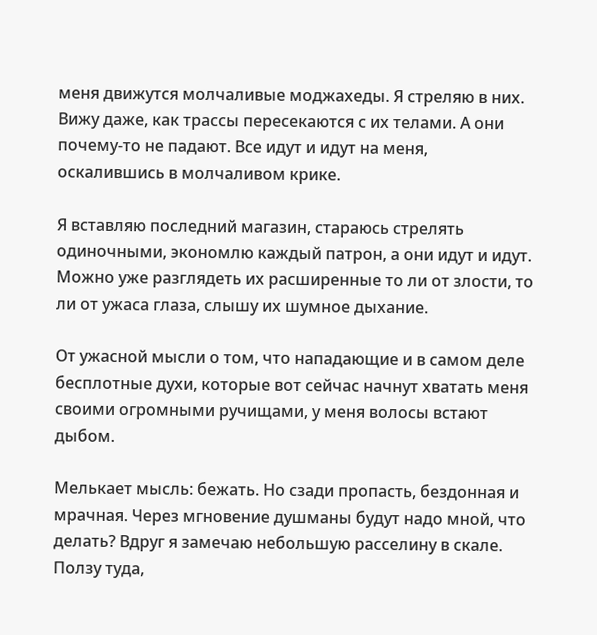меня движутся молчаливые моджахеды. Я стреляю в них. Вижу даже, как трассы пересекаются с их телами. А они почему-то не падают. Все идут и идут на меня, оскалившись в молчаливом крике.

Я вставляю последний магазин, стараюсь стрелять одиночными, экономлю каждый патрон, а они идут и идут. Можно уже разглядеть их расширенные то ли от злости, то ли от ужаса глаза, слышу их шумное дыхание.

От ужасной мысли о том, что нападающие и в самом деле бесплотные духи, которые вот сейчас начнут хватать меня своими огромными ручищами, у меня волосы встают дыбом.

Мелькает мысль: бежать. Но сзади пропасть, бездонная и мрачная. Через мгновение душманы будут надо мной, что делать? Вдруг я замечаю небольшую расселину в скале. Ползу туда,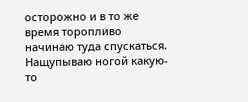осторожно и в то же время торопливо начинаю туда спускаться. Нащупываю ногой какую-то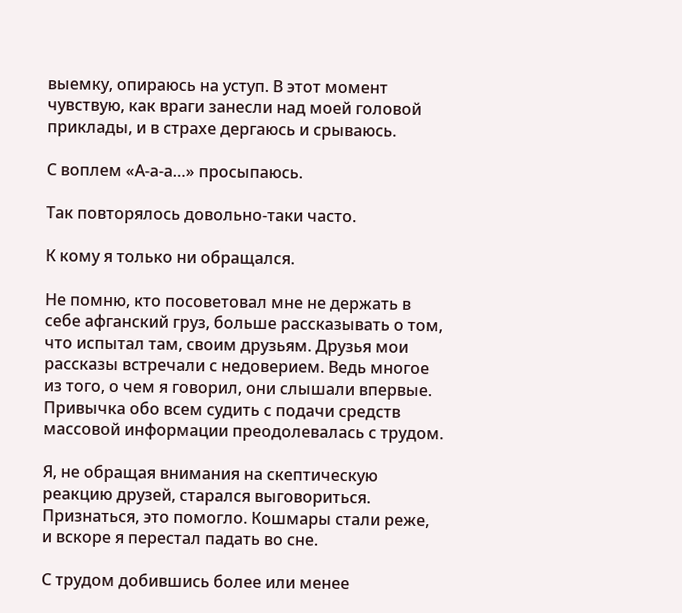выемку, опираюсь на уступ. В этот момент чувствую, как враги занесли над моей головой приклады, и в страхе дергаюсь и срываюсь.

С воплем «А-а-а…» просыпаюсь.

Так повторялось довольно-таки часто.

К кому я только ни обращался.

Не помню, кто посоветовал мне не держать в себе афганский груз, больше рассказывать о том, что испытал там, своим друзьям. Друзья мои рассказы встречали с недоверием. Ведь многое из того, о чем я говорил, они слышали впервые. Привычка обо всем судить с подачи средств массовой информации преодолевалась с трудом.

Я, не обращая внимания на скептическую реакцию друзей, старался выговориться. Признаться, это помогло. Кошмары стали реже, и вскоре я перестал падать во сне.

С трудом добившись более или менее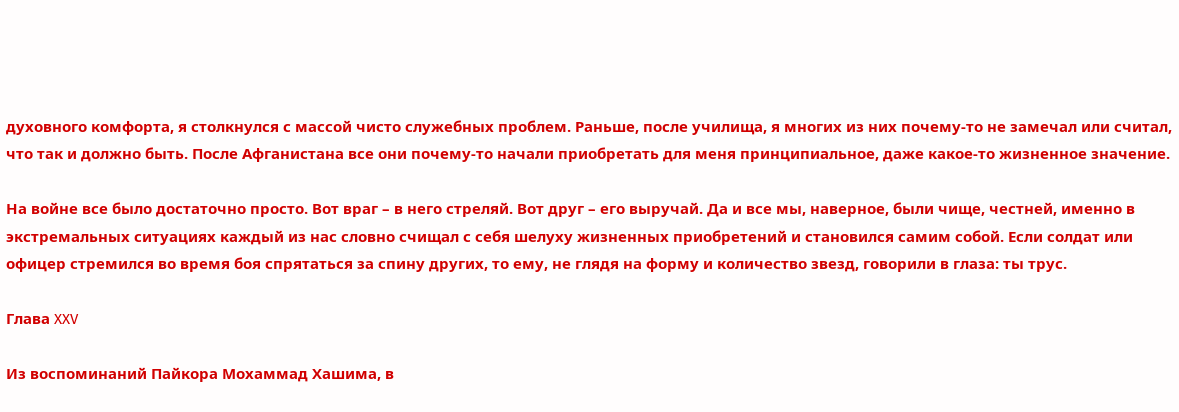духовного комфорта, я столкнулся с массой чисто служебных проблем. Раньше, после училища, я многих из них почему-то не замечал или считал, что так и должно быть. После Афганистана все они почему-то начали приобретать для меня принципиальное, даже какое-то жизненное значение.

На войне все было достаточно просто. Вот враг – в него стреляй. Вот друг – его выручай. Да и все мы, наверное, были чище, честней, именно в экстремальных ситуациях каждый из нас словно счищал с себя шелуху жизненных приобретений и становился самим собой. Если солдат или офицер стремился во время боя спрятаться за спину других, то ему, не глядя на форму и количество звезд, говорили в глаза: ты трус.

Глава XXV

Из воспоминаний Пайкора Мохаммад Хашима, в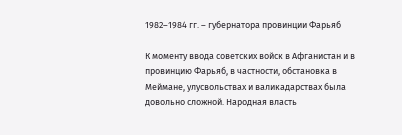1982–1984 гг. – губернатора провинции Фарьяб

К моменту ввода советских войск в Афганистан и в провинцию Фарьяб, в частности, обстановка в Меймане, улусвольствах и валикадарствах была довольно сложной. Народная власть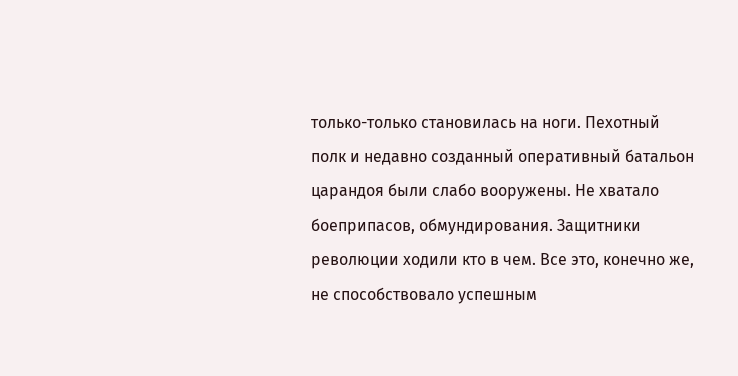только-только становилась на ноги. Пехотный полк и недавно созданный оперативный батальон царандоя были слабо вооружены. Не хватало боеприпасов, обмундирования. Защитники революции ходили кто в чем. Все это, конечно же, не способствовало успешным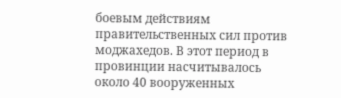боевым действиям правительственных сил против моджахедов. В этот период в провинции насчитывалось около 40 вооруженных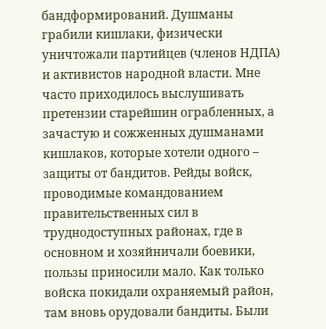бандформирований. Душманы грабили кишлаки, физически уничтожали партийцев (членов НДПА) и активистов народной власти. Мне часто приходилось выслушивать претензии старейшин ограбленных, а зачастую и сожженных душманами кишлаков, которые хотели одного – защиты от бандитов. Рейды войск, проводимые командованием правительственных сил в труднодоступных районах, где в основном и хозяйничали боевики, пользы приносили мало. Как только войска покидали охраняемый район, там вновь орудовали бандиты. Были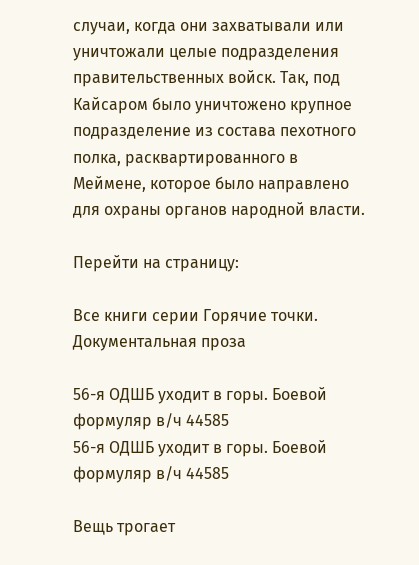случаи, когда они захватывали или уничтожали целые подразделения правительственных войск. Так, под Кайсаром было уничтожено крупное подразделение из состава пехотного полка, расквартированного в Меймене, которое было направлено для охраны органов народной власти.

Перейти на страницу:

Все книги серии Горячие точки. Документальная проза

56-я ОДШБ уходит в горы. Боевой формуляр в/ч 44585
56-я ОДШБ уходит в горы. Боевой формуляр в/ч 44585

Вещь трогает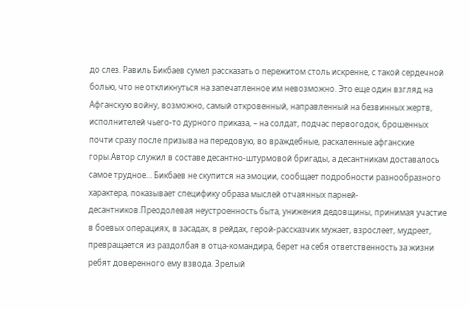до слез. Равиль Бикбаев сумел рассказать о пережитом столь искренне, с такой сердечной болью, что не откликнуться на запечатленное им невозможно. Это еще один взгляд на Афганскую войну, возможно, самый откровенный, направленный на безвинных жертв, исполнителей чьего-то дурного приказа, – на солдат, подчас первогодок, брошенных почти сразу после призыва на передовую, во враждебные, раскаленные афганские горы.Автор служил в составе десантно-штурмовой бригады, а десантникам доставалось самое трудное… Бикбаев не скупится на эмоции, сообщает подробности разнообразного характера, показывает специфику образа мыслей отчаянных парней-десантников.Преодолевая неустроенность быта, унижения дедовщины, принимая участие в боевых операциях, в засадах, в рейдах, герой-рассказчик мужает, взрослеет, мудреет, превращается из раздолбая в отца-командира, берет на себя ответственность за жизни ребят доверенного ему взвода. Зрелый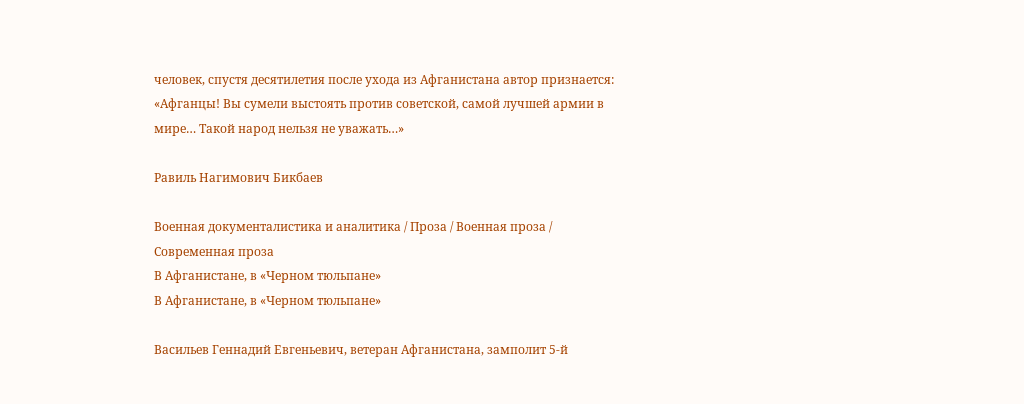человек, спустя десятилетия после ухода из Афганистана автор признается: «Афганцы! Вы сумели выстоять против советской, самой лучшей армии в мире… Такой народ нельзя не уважать…»

Равиль Нагимович Бикбаев

Военная документалистика и аналитика / Проза / Военная проза / Современная проза
В Афганистане, в «Черном тюльпане»
В Афганистане, в «Черном тюльпане»

Васильев Геннадий Евгеньевич, ветеран Афганистана, замполит 5-й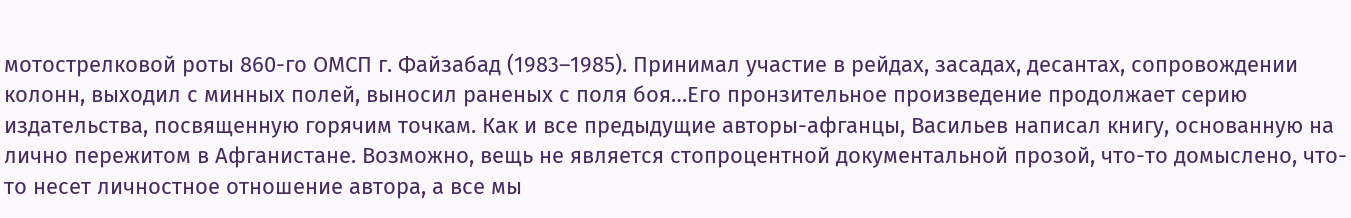мотострелковой роты 860-го ОМСП г. Файзабад (1983–1985). Принимал участие в рейдах, засадах, десантах, сопровождении колонн, выходил с минных полей, выносил раненых с поля боя…Его пронзительное произведение продолжает серию издательства, посвященную горячим точкам. Как и все предыдущие авторы-афганцы, Васильев написал книгу, основанную на лично пережитом в Афганистане. Возможно, вещь не является стопроцентной документальной прозой, что-то домыслено, что-то несет личностное отношение автора, а все мы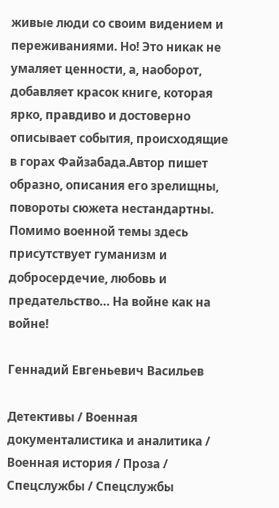живые люди со своим видением и переживаниями. Но! Это никак не умаляет ценности, а, наоборот, добавляет красок книге, которая ярко, правдиво и достоверно описывает события, происходящие в горах Файзабада.Автор пишет образно, описания его зрелищны, повороты сюжета нестандартны. Помимо военной темы здесь присутствует гуманизм и добросердечие, любовь и предательство… На войне как на войне!

Геннадий Евгеньевич Васильев

Детективы / Военная документалистика и аналитика / Военная история / Проза / Спецслужбы / Cпецслужбы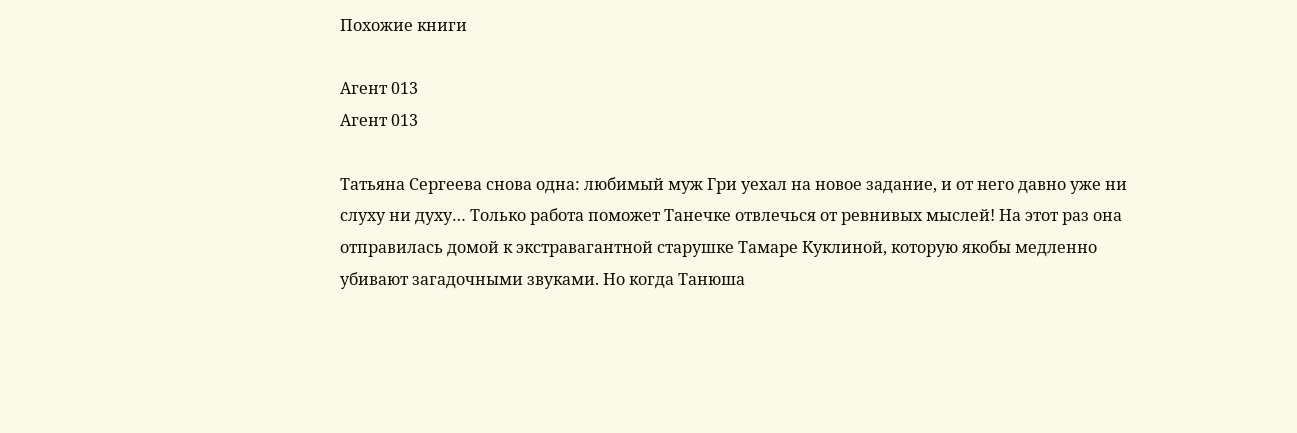Похожие книги

Агент 013
Агент 013

Татьяна Сергеева снова одна: любимый муж Гри уехал на новое задание, и от него давно уже ни слуху ни духу… Только работа поможет Танечке отвлечься от ревнивых мыслей! На этот раз она отправилась домой к экстравагантной старушке Тамаре Куклиной, которую якобы медленно убивают загадочными звуками. Но когда Танюша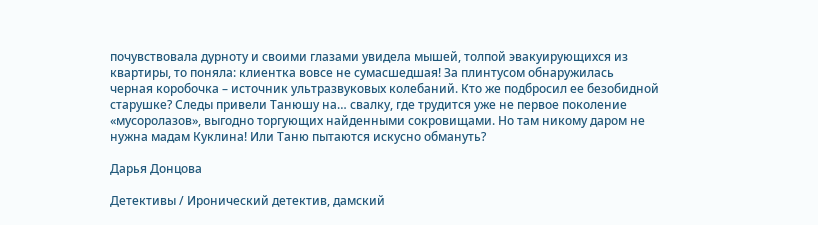почувствовала дурноту и своими глазами увидела мышей, толпой эвакуирующихся из квартиры, то поняла: клиентка вовсе не сумасшедшая! За плинтусом обнаружилась черная коробочка – источник ультразвуковых колебаний. Кто же подбросил ее безобидной старушке? Следы привели Танюшу на… свалку, где трудится уже не первое поколение «мусоролазов», выгодно торгующих найденными сокровищами. Но там никому даром не нужна мадам Куклина! Или Таню пытаются искусно обмануть?

Дарья Донцова

Детективы / Иронический детектив, дамский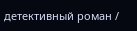детективный роман /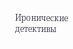Иронические детективы